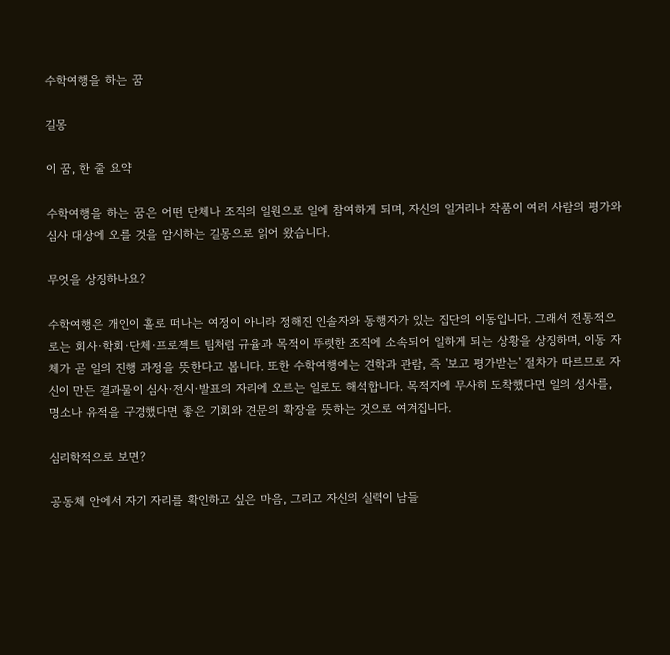수학여행을 하는 꿈

길몽

이 꿈, 한 줄 요약

수학여행을 하는 꿈은 어떤 단체나 조직의 일원으로 일에 참여하게 되며, 자신의 일거리나 작품이 여러 사람의 평가와 심사 대상에 오를 것을 암시하는 길몽으로 읽어 왔습니다.

무엇을 상징하나요?

수학여행은 개인이 홀로 떠나는 여정이 아니라 정해진 인솔자와 동행자가 있는 집단의 이동입니다. 그래서 전통적으로는 회사·학회·단체·프로젝트 팀처럼 규율과 목적이 뚜렷한 조직에 소속되어 일하게 되는 상황을 상징하며, 이동 자체가 곧 일의 진행 과정을 뜻한다고 봅니다. 또한 수학여행에는 견학과 관람, 즉 '보고 평가받는' 절차가 따르므로 자신이 만든 결과물이 심사·전시·발표의 자리에 오르는 일로도 해석합니다. 목적지에 무사히 도착했다면 일의 성사를, 명소나 유적을 구경했다면 좋은 기회와 견문의 확장을 뜻하는 것으로 여겨집니다.

심리학적으로 보면?

공동체 안에서 자기 자리를 확인하고 싶은 마음, 그리고 자신의 실력이 남들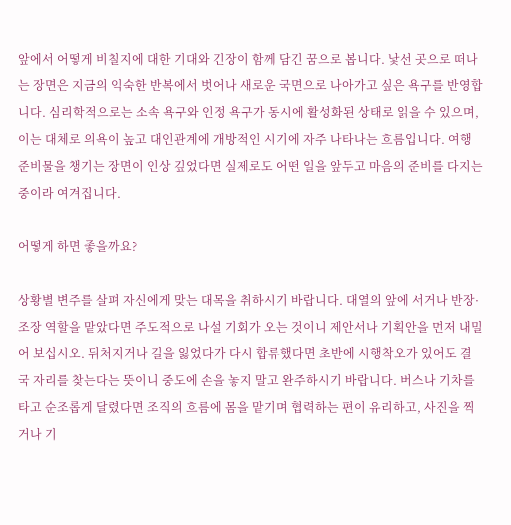앞에서 어떻게 비칠지에 대한 기대와 긴장이 함께 담긴 꿈으로 봅니다. 낯선 곳으로 떠나는 장면은 지금의 익숙한 반복에서 벗어나 새로운 국면으로 나아가고 싶은 욕구를 반영합니다. 심리학적으로는 소속 욕구와 인정 욕구가 동시에 활성화된 상태로 읽을 수 있으며, 이는 대체로 의욕이 높고 대인관계에 개방적인 시기에 자주 나타나는 흐름입니다. 여행 준비물을 챙기는 장면이 인상 깊었다면 실제로도 어떤 일을 앞두고 마음의 준비를 다지는 중이라 여겨집니다.

어떻게 하면 좋을까요?

상황별 변주를 살펴 자신에게 맞는 대목을 취하시기 바랍니다. 대열의 앞에 서거나 반장·조장 역할을 맡았다면 주도적으로 나설 기회가 오는 것이니 제안서나 기획안을 먼저 내밀어 보십시오. 뒤처지거나 길을 잃었다가 다시 합류했다면 초반에 시행착오가 있어도 결국 자리를 찾는다는 뜻이니 중도에 손을 놓지 말고 완주하시기 바랍니다. 버스나 기차를 타고 순조롭게 달렸다면 조직의 흐름에 몸을 맡기며 협력하는 편이 유리하고, 사진을 찍거나 기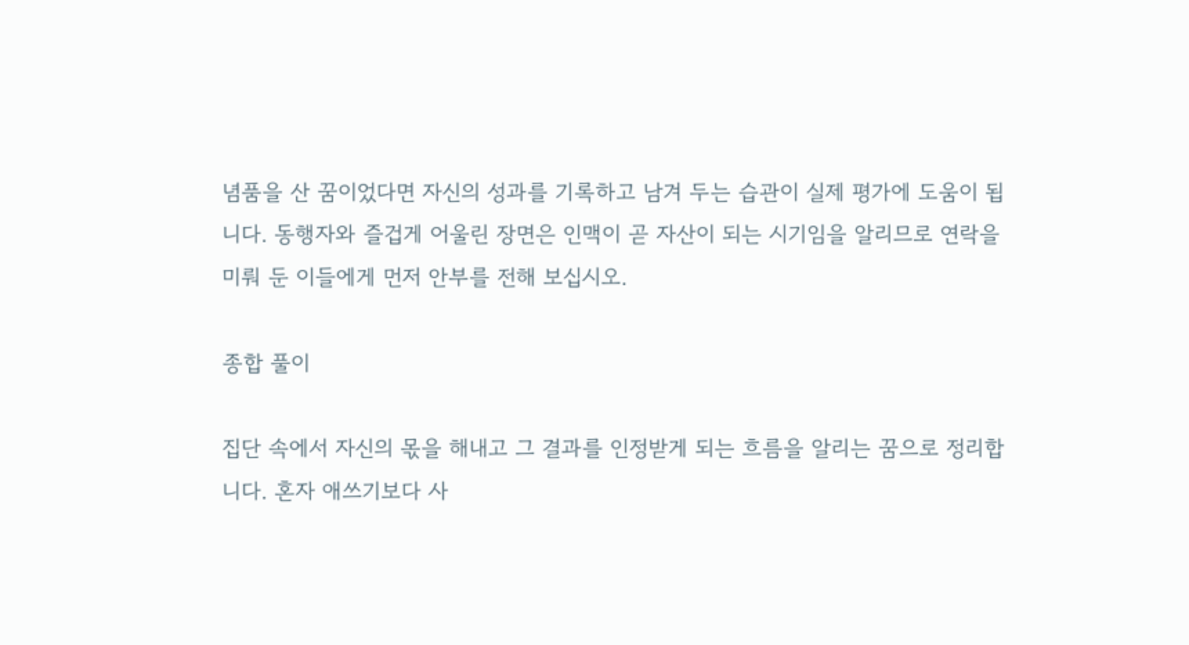념품을 산 꿈이었다면 자신의 성과를 기록하고 남겨 두는 습관이 실제 평가에 도움이 됩니다. 동행자와 즐겁게 어울린 장면은 인맥이 곧 자산이 되는 시기임을 알리므로 연락을 미뤄 둔 이들에게 먼저 안부를 전해 보십시오.

종합 풀이

집단 속에서 자신의 몫을 해내고 그 결과를 인정받게 되는 흐름을 알리는 꿈으로 정리합니다. 혼자 애쓰기보다 사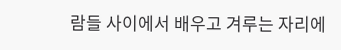람들 사이에서 배우고 겨루는 자리에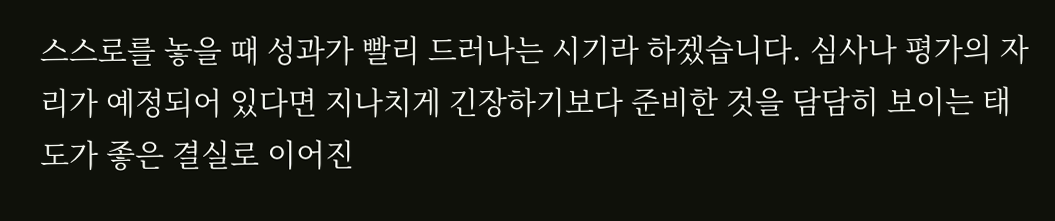스스로를 놓을 때 성과가 빨리 드러나는 시기라 하겠습니다. 심사나 평가의 자리가 예정되어 있다면 지나치게 긴장하기보다 준비한 것을 담담히 보이는 태도가 좋은 결실로 이어진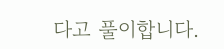다고 풀이합니다.